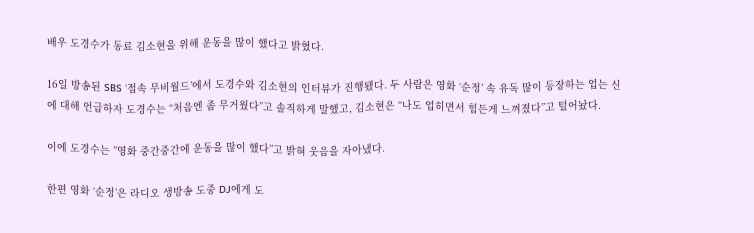배우 도경수가 동료 김소현을 위해 운동을 많이 했다고 밝혔다.

16일 방송된 SBS ‘접속 무비월드’에서 도경수와 김소현의 인터뷰가 진행됐다. 두 사람은 영화 ‘순정’ 속 유독 많이 등장하는 업는 신에 대해 언급하자 도경수는 “처음엔 좀 무거웠다”고 솔직하게 말했고, 김소현은 “나도 업히면서 힘든게 느껴졌다”고 털어놨다.

이에 도경수는 ”영화 중간중간에 운동을 많이 했다”고 밝혀 웃음을 자아냈다.

한편 영화 ‘순정’은 라디오 생방송 도중 DJ에게 도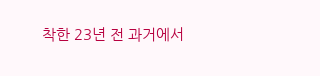착한 23년 전 과거에서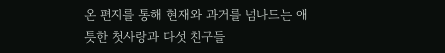온 편지를 통해 현재와 과거를 넘나드는 애틋한 첫사랑과 다섯 친구들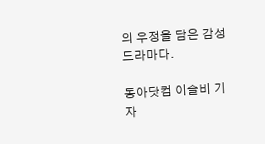의 우정을 담은 감성드라마다.

동아닷컴 이슬비 기자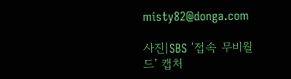misty82@donga.com

사진|SBS ‘접속 무비월드’ 캡처